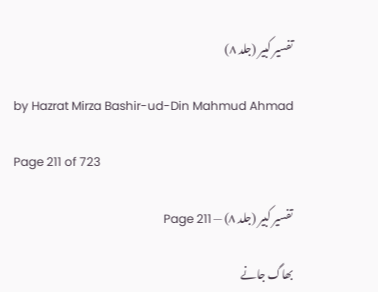تفسیر کبیر (جلد ۸)

by Hazrat Mirza Bashir-ud-Din Mahmud Ahmad

Page 211 of 723

تفسیر کبیر (جلد ۸) — Page 211

بھاگ جانے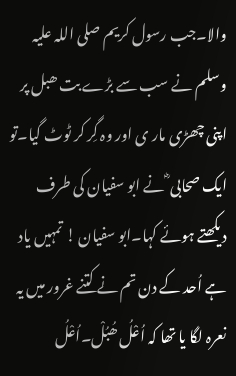والا۔جب رسول کریم صلی اللہ علیہ وسلم نے سب سے بڑے بت ھبل پر اپنی چھڑی مار ی اور وہ گِر کر ٹوٹ گیا۔تو ایک صحابی ؓ نے ابو سفیان کی طرف دیکھتے ہوئے کہا۔ابو سفیان ! تمہیں یاد ہے اُحد کے دن تم نے کتنے غرور میں یہ نعرہ لگا یا تھا کہ اُعْلُ ھُبُلْ۔اُعْلُ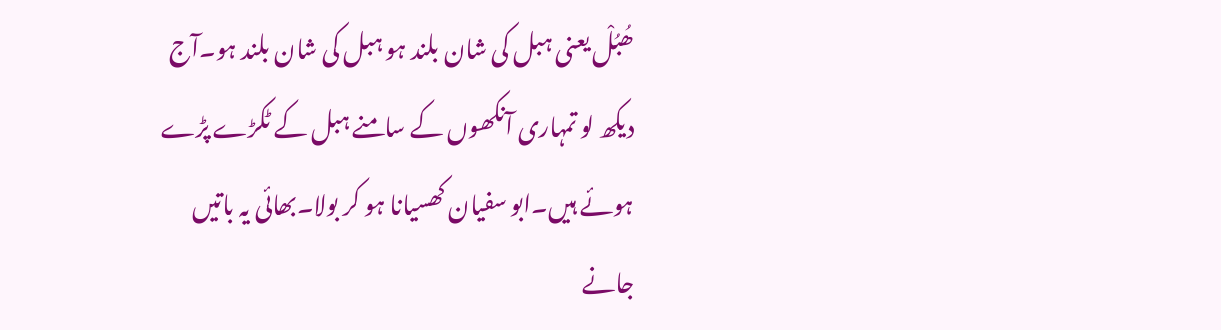ھُبُلْ یعنی ہبل کی شان بلند ہو ہبل کی شان بلند ہو۔آج دیکھ لو تمہاری آنکھوں کے سامنے ہبل کے ٹکڑے پڑے ہوئے ہیں۔ابو سفیان کھسیانا ہو کر بولا۔بھائی یہ باتیں جانے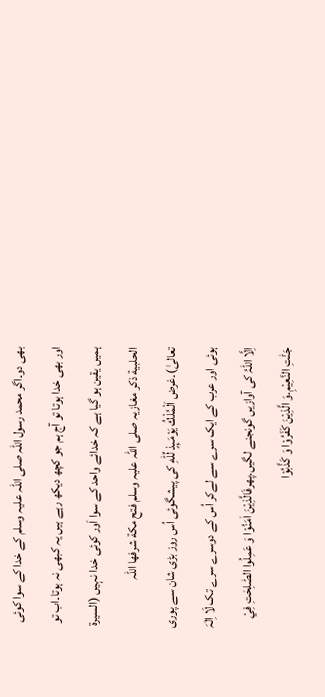بھی دو۔اگر محمد رسول اللہ صلی اللہ علیہ وسلم کے خدا کے سوا کوئی اور بھی خدا ہوتا تو آج ہم جو کچھ دیکھ رہے ہیں یہ کبھی نہ ہوتا۔اب تو ہمیں یقین ہو گیا ہے کہ خدائے واحد کے سوا اَور کوئی خدا نہیں (السیرة الحلبیة ذکر مغازیہ صلی اللہ علیہ وسلم فتح مکة شرفھا اللہ تعالیٰ)۔غرض اَلْمُلْكُ يَوْمَىِٕذٍ لِّلّٰهِ کی پیشگوئی اُس روز بڑی شان سے پوری ہوئی اور عرب کے ایک سرے سے لےکر اُس کے دوسرے سرے تک لَا اِلٰہَ اِلَّا اللّٰہُ کی آوازیں گونجنے لگیں۔پھرفَالَّذِيْنَ اٰمَنُوْا وَ عَمِلُوا الصّٰلِحٰتِ فِيْ جَنّٰتِ النَّعِيْمِ۔وَ الَّذِيْنَ كَفَرُوْا وَ كَذَّبُوْا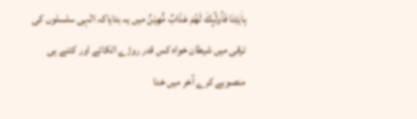بِاٰيٰتِنَا فَاُولٰٓىِٕكَ لَهُمْ عَذَابٌ مُّهِيْنٌ میں یہ بتایاکہ الٰہی سلسلوں کی ترقی میں شیطان خواہ کس قدر روڑے اٹکائے اور کتنے ہی منصوبے کرے آخر میں خدا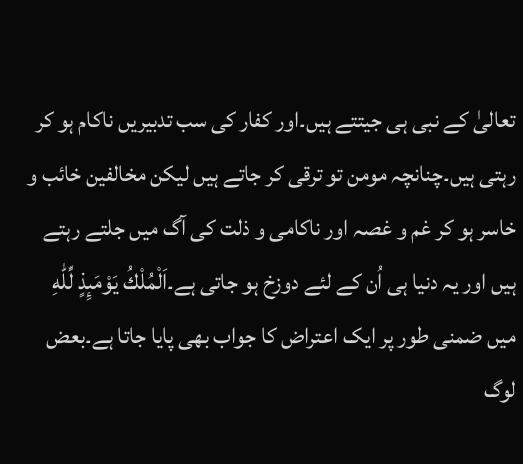تعالیٰ کے نبی ہی جیتتے ہیں۔اور کفار کی سب تدبیریں ناکام ہو کر رہتی ہیں۔چنانچہ مومن تو ترقی کر جاتے ہیں لیکن مخالفین خائب و خاسر ہو کر غم و غصہ اور ناکامی و ذلت کی آگ میں جلتے رہتے ہیں اور یہ دنیا ہی اُن کے لئے دوزخ ہو جاتی ہے۔اَلْمُلْكُ يَوْمَىِٕذٍ لِّلّٰهِ میں ضمنی طور پر ایک اعتراض کا جواب بھی پایا جاتا ہے۔بعض لوگ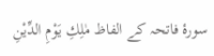سورۂ فاتحہ کے الفاظ مٰلِكِ يَوْمِ الدِّيْنِ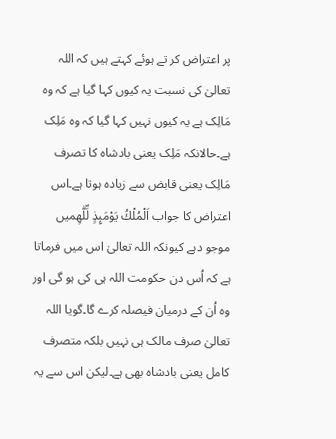پر اعتراض کر تے ہوئے کہتے ہیں کہ اللہ تعالیٰ کی نسبت یہ کیوں کہا گیا ہے کہ وہ مَالِک ہے یہ کیوں نہیں کہا گیا کہ وہ مَلِک ہے۔حالانکہ مَلِک یعنی بادشاہ کا تصرف مَالِک یعنی قابض سے زیادہ ہوتا ہے۔اس اعتراض کا جواب اَلْمُلْكُ يَوْمَىِٕذٍ لِّلّٰهِمیں موجو دہے کیونکہ اللہ تعالیٰ اس میں فرماتا ہے کہ اُس دن حکومت اللہ ہی کی ہو گی اور وہ اُن کے درمیان فیصلہ کرے گا۔گویا اللہ تعالیٰ صرف مالک ہی نہیں بلکہ متصرف کامل یعنی بادشاہ بھی ہے۔لیکن اس سے یہ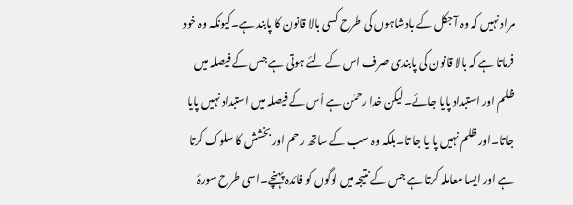مراد نہیں کہ وہ آجکل کے بادشاہوں کی طرح کسی بالا قانون کا پابند ہے۔کیونکہ وہ خود فرماتا ہے کہ بالا قانون کی پابندی صرف اس کے لئے ہوتی ہے جس کے فیصلہ میں ظلم اور استبداد پایا جائے۔لیکن خدا رحمٰن ہے اُس کے فیصلہ میں استبداد نہیں پایا جاتا۔اور ظلم نہیں پا یا جا تا۔بلکہ وہ سب کے ساتھ رحم اور بخشش کا سلوک کرتا ہے اور ایسا معاملہ کرتا ہے جس کے نتیجہ میں لوگوں کو فائدہ پہنچے۔اسی طرح سورۂ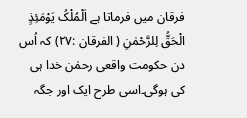فرقان میں فرماتا ہے اَلْمُلْکُ یَوْمَئِذٍ الْحَقُّ لِلرَّحْمٰنِ ( الفرقان :۲۷) کہ اُس دن حکومت واقعی رحمٰن خدا ہی کی ہوگی۔اسی طرح ایک اور جگہ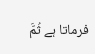فرماتا ہے ثُمَّ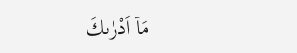مَاۤ اَدْرٰىكَ